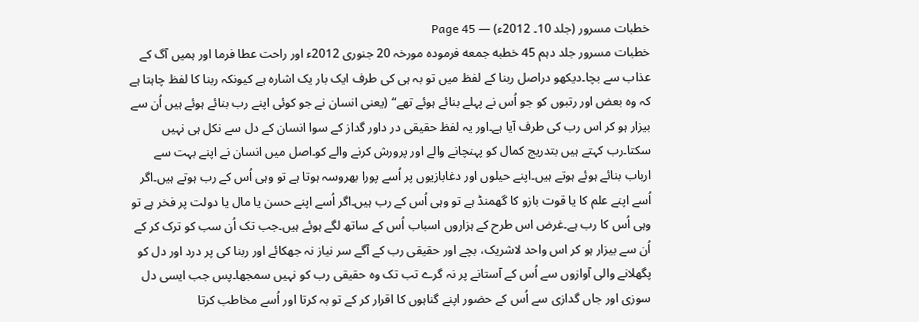خطبات مسرور (جلد 10۔ 2012ء) — Page 45
خطبات مسرور جلد دہم 45 خطبه جمعه فرمودہ مورخہ 20 جنوری 2012ء اور راحت عطا فرما اور ہمیں آگ کے عذاب سے بچا۔دیکھو دراصل ربنا کے لفظ میں تو بہ ہی کی طرف ایک بار یک اشارہ ہے کیونکہ ربنا کا لفظ چاہتا ہے کہ وہ بعض اور رتبوں کو جو اُس نے پہلے بنائے ہوئے تھے“ (یعنی انسان نے جو کوئی اپنے رب بنائے ہوئے ہیں اُن سے بیزار ہو کر اس رب کی طرف آیا ہے۔اور یہ لفظ حقیقی در داور گداز کے سوا انسان کے دل سے نکل ہی نہیں سکتا۔رب کہتے ہیں بتدریج کمال کو پہنچانے والے اور پرورش کرنے والے کو۔اصل میں انسان نے اپنے بہت سے ارباب بنائے ہوئے ہوتے ہیں۔اپنے حیلوں اور دغابازیوں پر اُسے پورا بھروسہ ہوتا ہے تو وہی اُس کے رب ہوتے ہیں۔اگر اُسے اپنے علم کا یا قوت بازو کا گھمنڈ ہے تو وہی اُس کے رب ہیں۔اگر اُسے اپنے حسن یا مال یا دولت پر فخر ہے تو وہی اُس کا رب ہے۔غرض اس طرح کے ہزاروں اسباب اُس کے ساتھ لگے ہوئے ہیں۔جب تک اُن سب کو ترک کر کے اُن سے بیزار ہو کر اس واحد لاشریک، بچے اور حقیقی رب کے آگے سر نیاز نہ جھکائے اور ربنا کی پر درد اور دل کو پگھلانے والی آوازوں سے اُس کے آستانے پر نہ گرے تب تک وہ حقیقی رب کو نہیں سمجھا۔پس جب ایسی دل سوزی اور جاں گدازی سے اُس کے حضور اپنے گناہوں کا اقرار کر کے تو بہ کرتا اور اُسے مخاطب کرتا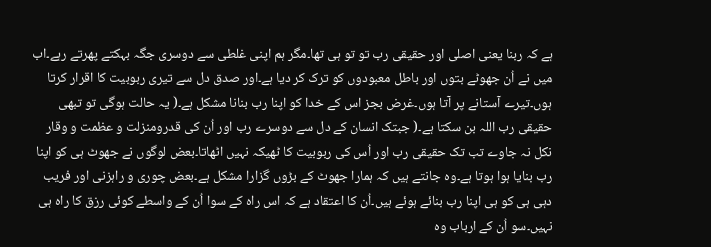ہے کہ ربنا یعنی اصلی اور حقیقی رب تو تو ہی تھا۔مگر ہم اپنی غلطی سے دوسری جگہ بہکتے پھرتے رہے۔اب میں نے اُن جھوٹے بتوں اور باطل معبودوں کو ترک کر دیا ہے۔اور صدق دل سے تیری ربوبیت کا اقرار کرتا ہوں۔تیرے آستانے پر آتا ہوں۔غرض بجز اس کے خدا کو اپنا رب بنانا مشکل ہے۔( یہ حالت ہوگی تو تبھی حقیقی رب اللہ بن سکتا ہے۔( جبتک انسان کے دل سے دوسرے رب اور اُن کی قدرومنزلت و عظمت و وقار نکل نہ جاوے تب تک حقیقی رب اور اُس کی ربوبیت کا ٹھیکہ نہیں اٹھاتا۔بعض لوگوں نے جھوٹ ہی کو اپنا رب بنایا ہوا ہوتا ہے۔وہ جانتے ہیں کہ ہمارا جھوٹ کے بڑوں گزارا مشکل ہے۔بعض چوری و راہزنی اور فریب دہی ہی کو ہی اپنا رب بنائے ہوئے ہیں۔اُن کا اعتقاد ہے کہ اس راہ کے سوا اُن کے واسطے کوئی رزق کا راہ ہی نہیں۔سو اُن کے ارباب وہ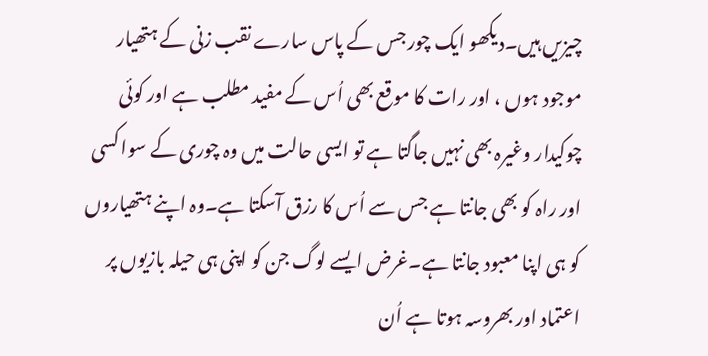چیزیں ہیں۔دیکھو ایک چور جس کے پاس سارے نقب زنی کے ہتھیار موجود ہوں ، اور رات کا موقع بھی اُس کے مفید مطلب ہے اور کوئی چوکیدار وغیرہ بھی نہیں جاگتا ہے تو ایسی حالت میں وہ چوری کے سوا کسی اور راہ کو بھی جانتا ہے جس سے اُس کا رزق آسکتا ہے۔وہ اپنے ہتھیاروں کو ہی اپنا معبود جانتا ہے۔غرض ایسے لوگ جن کو اپنی ہی حیلہ بازیوں پر اعتماد اور بھروسہ ہوتا ہے اُن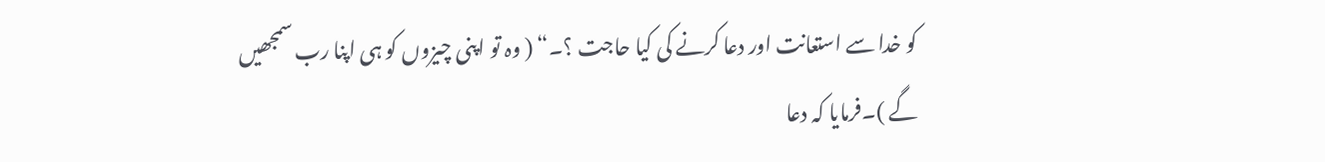کو خدا سے استعانت اور دعا کرنے کی کیا حاجت ؟۔“ ( وہ تو اپنی چیزوں کو ہی اپنا رب سمجھیں گے )۔فرمایا کہ دعا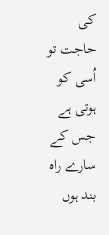کی حاجت تو اُسی کو ہوتی ہے جس کے سارے راہ بند ہوں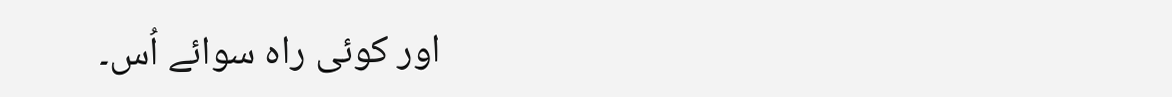اور کوئی راہ سوائے اُس۔